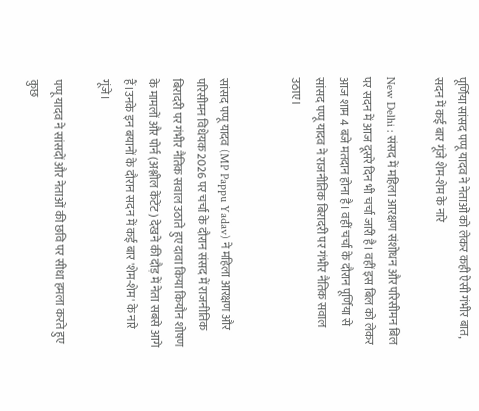पूर्णिया सांसद पप्पू यादव ने नेताओं को लेकर कही ऐसी गंभीर बात, सदन में कई बार गूंजे शेम-शेम के नारे

New Delhi : संसद में महिला आरक्षण संशोधन और परिसीमन बिल पर सदन में आज दूसरे दिन भी चर्चा जारी है। वहीं इस बिल को लेकर आज शाम 4 बजे मतदान होना है। वहीं चर्चा के दौरान पूर्णिया से सांसद पप्पू यादव ने राजनीतिक बिरादरी पर गंभीर नैतिक सवाल उठाए।


सांसद पप्पू यादव (MP Pappu Yadav) ने महिला आरक्षण और परिसीमन विधेयक 2026 पर चर्चा के दौरान संसद में राजनीतिक बिरादरी पर गंभीर नैतिक सवाल उठाते हुए दावा किया कियौन शोषण के मामलों और पोर्न (अश्लील केंटेंट) देखने की दौड़ में नेता सबसे आगे हैं।उनके इन बयानों के दौरान सदन में कई बार 'शेम-शेम' के नारे गूंजे।

पप्पू यादव ने सांसदों और नेताओं की छवि पर सीधा हमला करते हुए कुछ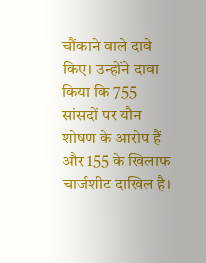चौंकाने वाले दावे किए। उन्होंने दावा किया कि 755 सांसदों पर यौन शोषण के आरोप हैं और 155 के खिलाफ चार्जशीट दाखिल है।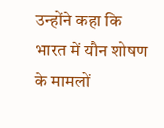उन्होंने कहा कि भारत में यौन शोषण के मामलों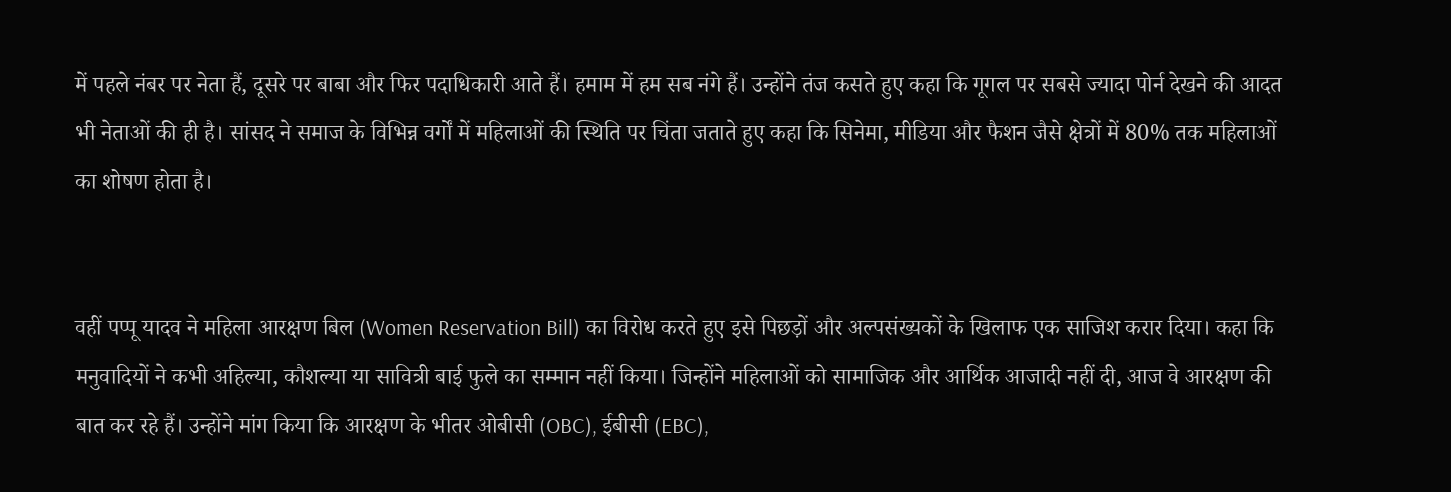में पहले नंबर पर नेता हैं, दूसरे पर बाबा और फिर पदाधिकारी आते हैं। हमाम में हम सब नंगे हैं। उन्होंने तंज कसते हुए कहा कि गूगल पर सबसे ज्यादा पोर्न देखने की आदत भी नेताओं की ही है। सांसद ने समाज के विभिन्न वर्गों में महिलाओं की स्थिति पर चिंता जताते हुए कहा कि सिनेमा, मीडिया और फैशन जैसे क्षेत्रों में 80% तक महिलाओं का शोषण होता है।


वहीं पप्पू यादव ने महिला आरक्षण बिल (Women Reservation Bill) का विरोध करते हुए इसे पिछड़ों और अल्पसंख्यकों के खिलाफ एक साजिश करार दिया। कहा कि मनुवादियों ने कभी अहिल्या, कौशल्या या सावित्री बाई फुले का सम्मान नहीं किया। जिन्होंने महिलाओं को सामाजिक और आर्थिक आजादी नहीं दी, आज वे आरक्षण की बात कर रहे हैं। उन्होंने मांग किया कि आरक्षण के भीतर ओबीसी (OBC), ईबीसी (EBC),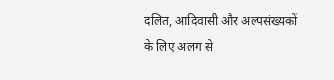दलित, आदिवासी और अल्पसंख्यकों के लिए अलग से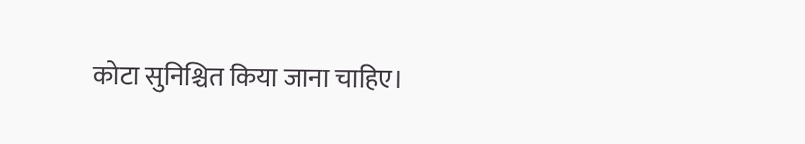कोटा सुनिश्चित किया जाना चाहिए।